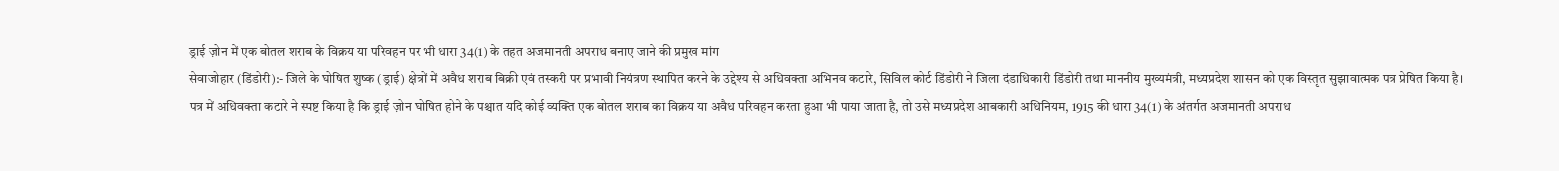ड्राई ज़ोन में एक बोतल शराब के विक्रय या परिवहन पर भी धारा 34(1) के तहत अजमानती अपराध बनाए जाने की प्रमुख मांग
सेवाजोहार (डिंडोरी):- जिले के घोषित शुष्क (ड्राई) क्षेत्रों में अवैध शराब बिक्री एवं तस्करी पर प्रभावी नियंत्रण स्थापित करने के उद्देश्य से अधिवक्ता अभिनव कटारे, सिविल कोर्ट डिंडोरी ने जिला दंडाधिकारी डिंडोरी तथा माननीय मुख्यमंत्री, मध्यप्रदेश शासन को एक विस्तृत सुझावात्मक पत्र प्रेषित किया है।
पत्र में अधिवक्ता कटारे ने स्पष्ट किया है कि ड्राई ज़ोन घोषित होने के पश्चात यदि कोई व्यक्ति एक बोतल शराब का विक्रय या अवैध परिवहन करता हुआ भी पाया जाता है, तो उसे मध्यप्रदेश आबकारी अधिनियम, 1915 की धारा 34(1) के अंतर्गत अजमानती अपराध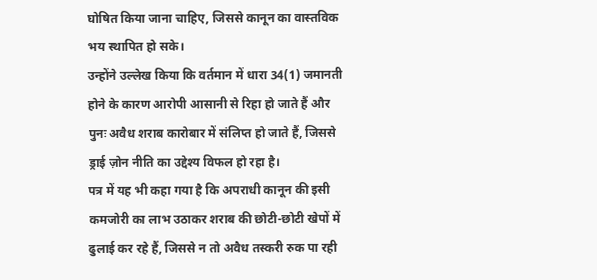घोषित किया जाना चाहिए, जिससे कानून का वास्तविक भय स्थापित हो सके।
उन्होंने उल्लेख किया कि वर्तमान में धारा 34(1) जमानती होने के कारण आरोपी आसानी से रिहा हो जाते हैं और पुनः अवैध शराब कारोबार में संलिप्त हो जाते हैं, जिससे ड्राई ज़ोन नीति का उद्देश्य विफल हो रहा है।
पत्र में यह भी कहा गया है कि अपराधी कानून की इसी कमजोरी का लाभ उठाकर शराब की छोटी-छोटी खेपों में ढुलाई कर रहे हैं, जिससे न तो अवैध तस्करी रुक पा रही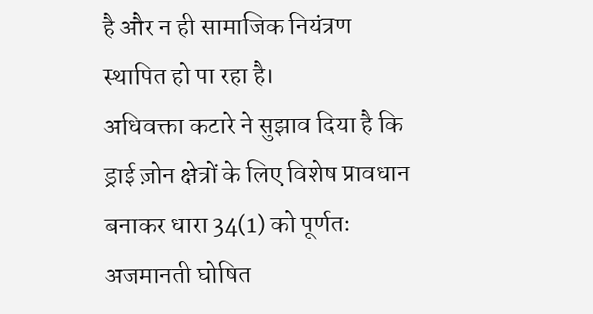है और न ही सामाजिक नियंत्रण स्थापित हो पा रहा है।
अधिवक्ता कटारे ने सुझाव दिया है कि ड्राई ज़ोन क्षेत्रों के लिए विशेष प्रावधान बनाकर धारा 34(1) को पूर्णतः अजमानती घोषित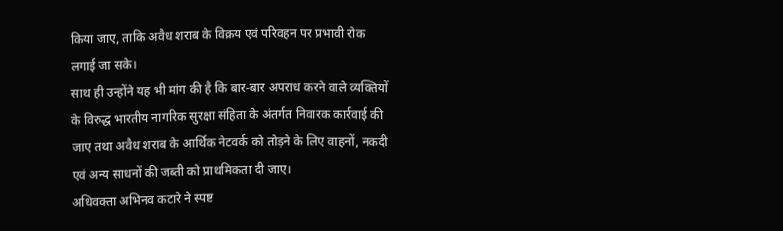किया जाए, ताकि अवैध शराब के विक्रय एवं परिवहन पर प्रभावी रोक लगाई जा सके।
साथ ही उन्होंने यह भी मांग की है कि बार-बार अपराध करने वाले व्यक्तियों के विरुद्ध भारतीय नागरिक सुरक्षा संहिता के अंतर्गत निवारक कार्रवाई की जाए तथा अवैध शराब के आर्थिक नेटवर्क को तोड़ने के लिए वाहनों, नकदी एवं अन्य साधनों की जब्ती को प्राथमिकता दी जाए।
अधिवक्ता अभिनव कटारे ने स्पष्ट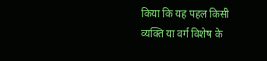किया कि यह पहल किसी व्यक्ति या वर्ग विशेष के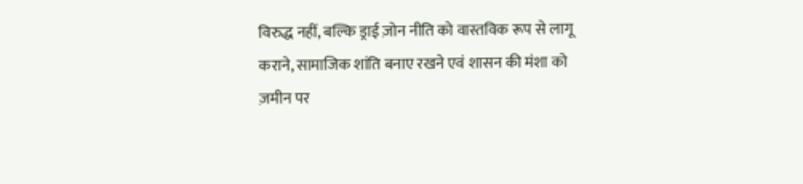विरुद्ध नहीं, बल्कि ड्राई ज़ोन नीति को वास्तविक रूप से लागू कराने, सामाजिक शांति बनाए रखने एवं शासन की मंशा को ज़मीन पर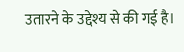उतारने के उद्देश्य से की गई है।